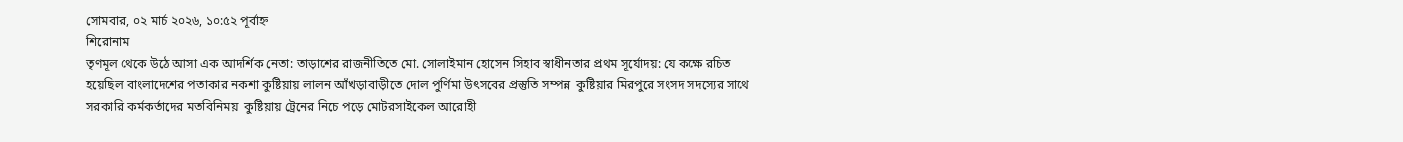সোমবার, ০২ মার্চ ২০২৬, ১০:৫২ পূর্বাহ্ন
শিরোনাম
তৃণমূল থেকে উঠে আসা এক আদর্শিক নেতা: তাড়াশের রাজনীতিতে মো. সোলাইমান হোসেন সিহাব স্বাধীনতার প্রথম সূর্যোদয়: যে কক্ষে রচিত হয়েছিল বাংলাদেশের পতাকার নকশা কুষ্টিয়ায় লালন আঁখড়াবাড়ীতে দোল পুর্ণিমা উৎসবের প্রস্তুতি সম্পন্ন  কুষ্টিয়ার মিরপুরে সংসদ সদস্যের সাথে সরকারি কর্মকর্তাদের মতবিনিময়  কুষ্টিয়ায় ট্রেনের নিচে পড়ে মোটরসাইকেল আরোহী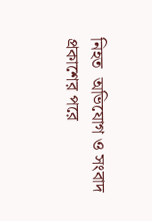নিহত  অভিযোগ ও সংবাদ প্রকাশের পরে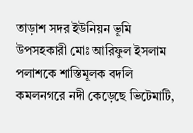তাড়াশ সদর ইউনিয়ন ভূমি উপসহকারী মোঃ আরিফুল ইসলাম পলাশকে শাস্তিমূলক বদলি কমলনগরে নদী কেড়েছে ভিটেমাটি,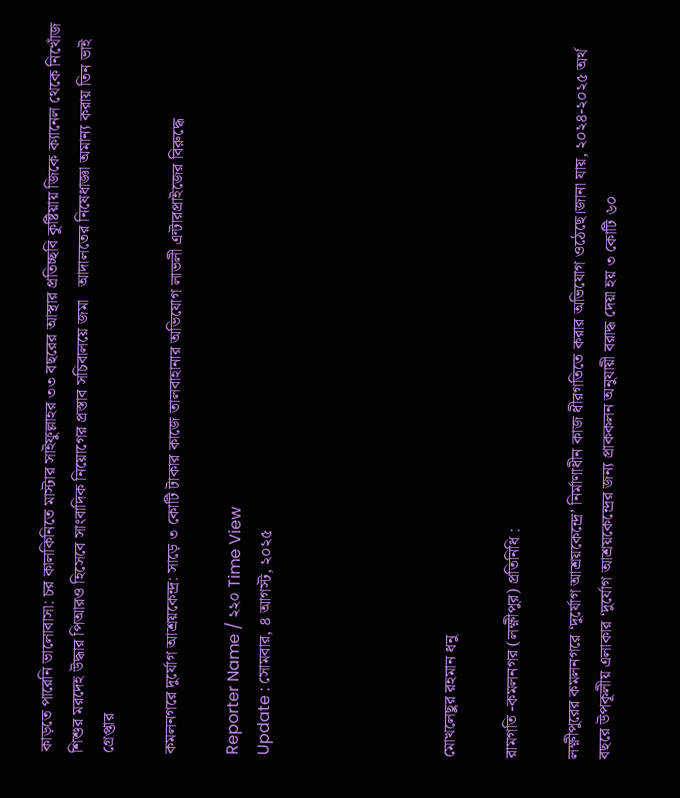কাড়তে পারেনি ভালোবাসা: চর কালকিনিতে মাস্টার সাইফুল্লাহর ৩৩ বছরের আস্থার প্রতিচ্ছবি কুষ্টিয়ায় জিকে ক্যানেল থেকে নিখোঁজ শিশুর মরদেহ উদ্ধার পিআরও হিসেবে সাংবাদিক নিয়োগের প্রস্তাব সচিবালয়ে জমা   আদালতের নিষেধাজ্ঞা অমান্য করায় তিন ভাই গ্রেপ্তার

কমলনগরে দুর্যোগ আশ্রয়কেন্দ্র: সাড়ে ৩ কোটি টাকার কাজে তালবাহানার অভিযোগ লাভলী এন্টারপ্রাইজের বিরুদ্ধে

Reporter Name / ২২০ Time View
Update : সোমবার, ৪ আগস্ট, ২০২৫





মোখলেছুর রহমান ধনু

রামগতি -কমলনগর (লক্ষ্ণীপুর) প্রতিনিধি :

লক্ষ্ণীপুরের কমলনগরে ‘দুর্যোগ আশ্রয়কেন্দ্রে’ নির্মাণাধীন কাজ ধীরগতিতে করার অভিযোগ ওঠেছে।জানা যায়, ২০২৪-২০২৫ অর্থ বছরে উপকূলীয় এলাকার ‘দুর্যোগ আশ্রয়কেন্দ্রের জন্য প্রাককলন অনুযায়ী বরাদ্ধ দেয়া হয় ৩ কোটি ৬০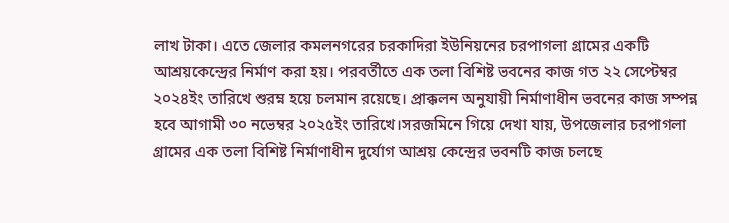লাখ টাকা। এতে জেলার কমলনগরের চরকাদিরা ইউনিয়নের চরপাগলা গ্রামের একটি আশ্রয়কেন্দ্রের নির্মাণ করা হয়। পরবর্তীতে এক তলা বিশিষ্ট ভবনের কাজ গত ২২ সেপ্টেম্বর ২০২৪ইং তারিখে শুরম্ন হয়ে চলমান রয়েছে। প্রাক্কলন অনুযায়ী নির্মাণাধীন ভবনের কাজ সম্পন্ন হবে আগামী ৩০ নভেম্বর ২০২৫ইং তারিখে।সরজমিনে গিয়ে দেখা যায়, উপজেলার চরপাগলা গ্রামের এক তলা বিশিষ্ট নির্মাণাধীন দুর্যোগ আশ্রয় কেন্দ্রের ভবনটি কাজ চলছে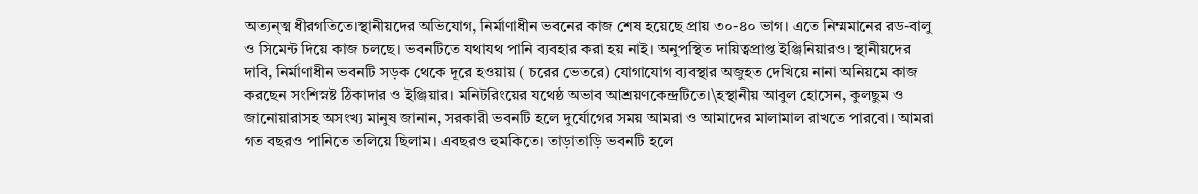অত্যন্ত্ম ধীরগতিতে।স্থানীয়দের অভিযোগ, নির্মাণাধীন ভবনের কাজ শেষ হয়েছে প্রায় ৩০-৪০ ভাগ। এতে নিম্মমানের রড-বালু ও সিমেন্ট দিয়ে কাজ চলছে। ভবনটিতে যথাযথ পানি ব্যবহার করা হয় নাই। অনুপস্থিত দায়িত্বপ্রাপ্ত ইঞ্জিনিয়ারও। স্থানীয়দের দাবি, নির্মাণাধীন ভবনটি সড়ক থেকে দূরে হওয়ায় ( চরের ভেতরে) যোগাযোগ ব্যবস্থার অজুহত দেখিয়ে নানা অনিয়মে কাজ করছেন সংশিস্নষ্ট ঠিকাদার ও ইঞ্জিয়ার। মনিটরিংয়ের যথেষ্ঠ অভাব আশ্রয়ণকেন্দ্রটিতে।\হস্থানীয় আবুল হোসেন, কুলছুম ও জানোয়ারাসহ অসংখ্য মানুষ জানান, সরকারী ভবনটি হলে দুর্যোগের সময় আমরা ও আমাদের মালামাল রাখতে পারবো। আমরা গত বছরও পানিতে তলিয়ে ছিলাম। এবছরও হুমকিতে। তাড়াতাড়ি ভবনটি হলে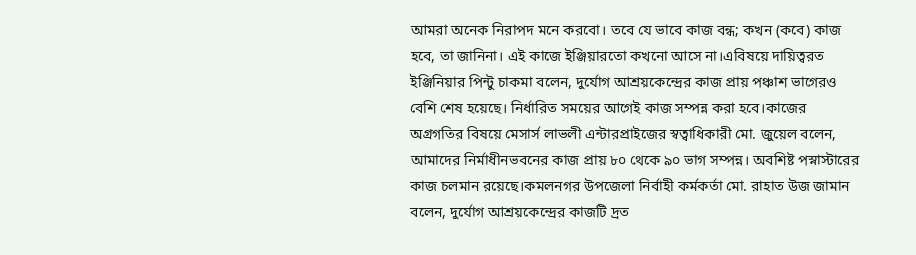আমরা অনেক নিরাপদ মনে করবো। তবে যে ভাবে কাজ বন্ধ; কখন (কবে) কাজ হবে, তা জানিনা। এই কাজে ইঞ্জিয়ারতো কখনো আসে না।এবিষয়ে দায়িত্বরত ইঞ্জিনিয়ার পিন্টু চাকমা বলেন, দুর্যোগ আশ্রয়কেন্দ্রের কাজ প্রায় পঞ্চাশ ভাগেরও বেশি শেষ হয়েছে। নির্ধারিত সময়ের আগেই কাজ সম্পন্ন করা হবে।কাজের অগ্রগতির বিষয়ে মেসার্স লাভলী এন্টারপ্রাইজের স্বত্বাধিকারী মো. জুয়েল বলেন, আমাদের নির্মাধীনভবনের কাজ প্রায় ৮০ থেকে ৯০ ভাগ সম্পন্ন। অবশিষ্ট পস্নাস্টারের কাজ চলমান রয়েছে।কমলনগর উপজেলা নির্বাহী কর্মকর্তা মো. রাহাত উজ জামান বলেন, দুর্যোগ আশ্রয়কেন্দ্রের কাজটি দ্রত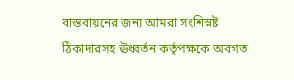বাস্তবায়নের জন্য আমরা সংশিস্নষ্ট ঠিকাদারসহ ঊধ্বর্তন কর্তৃপক্ষকে অবগত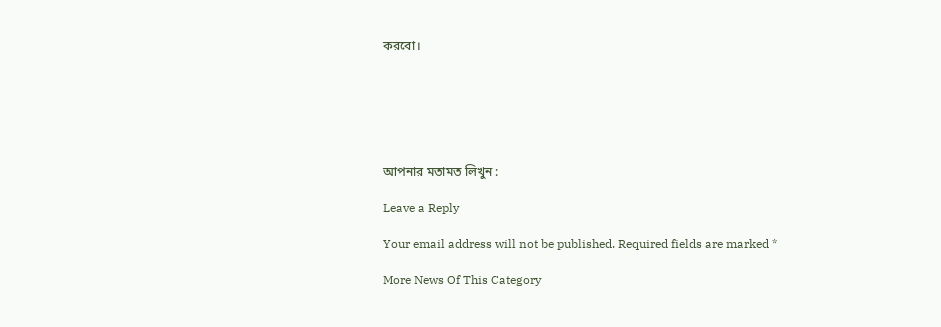করবো।






আপনার মতামত লিখুন :

Leave a Reply

Your email address will not be published. Required fields are marked *

More News Of This Category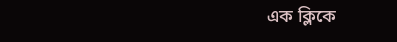এক ক্লিকে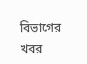বিভাগের খবর